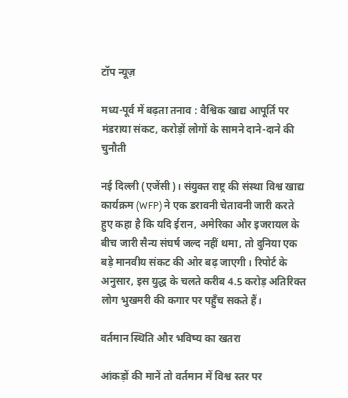टॉप न्यूज़

मध्य-पूर्व में बढ़ता तनाव : वैश्विक खाद्य आपूर्ति पर मंडराया संकट, करोड़ों लोगों के सामने दाने-दाने की चुनौती

नई दिल्ली (एजेंसी)। संयुक्त राष्ट्र की संस्था विश्व खाद्य कार्यक्रम (WFP) ने एक डरावनी चेतावनी जारी करते हुए कहा है कि यदि ईरान, अमेरिका और इजरायल के बीच जारी सैन्य संघर्ष जल्द नहीं थमा, तो दुनिया एक बड़े मानवीय संकट की ओर बढ़ जाएगी। रिपोर्ट के अनुसार, इस युद्ध के चलते करीब 4.5 करोड़ अतिरिक्त लोग भुखमरी की कगार पर पहुँच सकते हैं।

वर्तमान स्थिति और भविष्य का खतरा

आंकड़ों की मानें तो वर्तमान में विश्व स्तर पर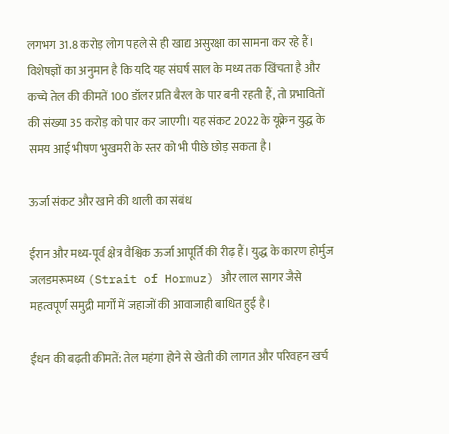लगभग 31.8 करोड़ लोग पहले से ही खाद्य असुरक्षा का सामना कर रहे हैं। विशेषज्ञों का अनुमान है कि यदि यह संघर्ष साल के मध्य तक खिंचता है और कच्चे तेल की कीमतें 100 डॉलर प्रति बैरल के पार बनी रहती हैं, तो प्रभावितों की संख्या 35 करोड़ को पार कर जाएगी। यह संकट 2022 के यूक्रेन युद्ध के समय आई भीषण भुखमरी के स्तर को भी पीछे छोड़ सकता है।

ऊर्जा संकट और खाने की थाली का संबंध

ईरान और मध्य-पूर्व क्षेत्र वैश्विक ऊर्जा आपूर्ति की रीढ़ हैं। युद्ध के कारण होर्मुज जलडमरूमध्य (Strait of Hormuz) और लाल सागर जैसे महत्वपूर्ण समुद्री मार्गों में जहाजों की आवाजाही बाधित हुई है।

ईंधन की बढ़ती कीमतें: तेल महंगा होने से खेती की लागत और परिवहन खर्च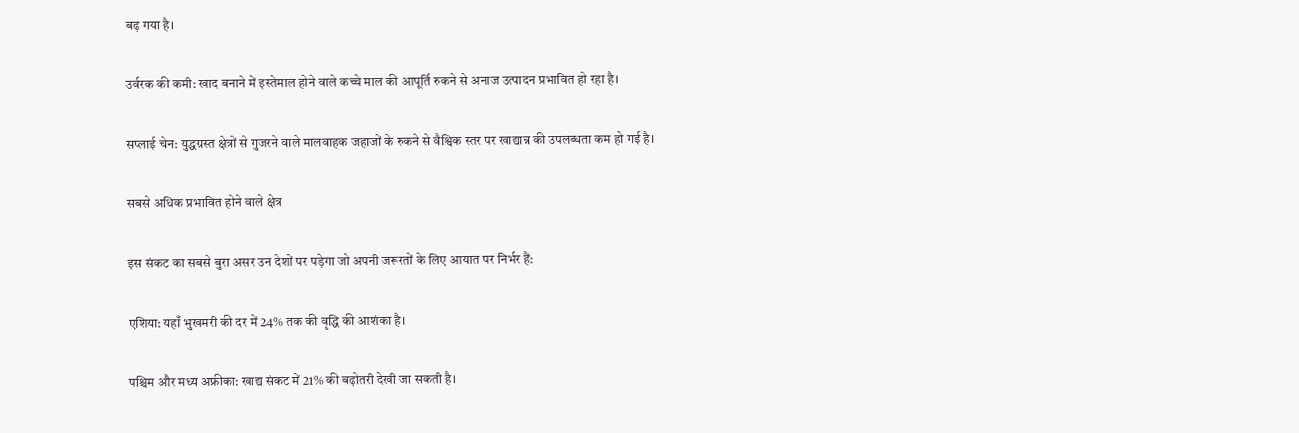बढ़ गया है।

उर्वरक की कमी: खाद बनाने में इस्तेमाल होने वाले कच्चे माल की आपूर्ति रुकने से अनाज उत्पादन प्रभावित हो रहा है।

सप्लाई चेन: युद्धग्रस्त क्षेत्रों से गुजरने वाले मालवाहक जहाजों के रुकने से वैश्विक स्तर पर खाद्यान्न की उपलब्धता कम हो गई है।

सबसे अधिक प्रभावित होने वाले क्षेत्र

इस संकट का सबसे बुरा असर उन देशों पर पड़ेगा जो अपनी जरूरतों के लिए आयात पर निर्भर हैं:

एशिया: यहाँ भुखमरी की दर में 24% तक की वृद्धि की आशंका है।

पश्चिम और मध्य अफ्रीका: खाद्य संकट में 21% की बढ़ोतरी देखी जा सकती है।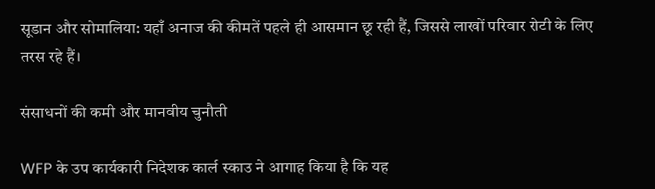सूडान और सोमालिया: यहाँ अनाज की कीमतें पहले ही आसमान छू रही हैं, जिससे लाखों परिवार रोटी के लिए तरस रहे हैं।

संसाधनों की कमी और मानवीय चुनौती

WFP के उप कार्यकारी निदेशक कार्ल स्काउ ने आगाह किया है कि यह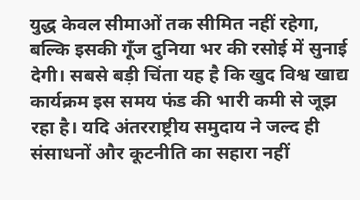युद्ध केवल सीमाओं तक सीमित नहीं रहेगा, बल्कि इसकी गूँज दुनिया भर की रसोई में सुनाई देगी। सबसे बड़ी चिंता यह है कि खुद विश्व खाद्य कार्यक्रम इस समय फंड की भारी कमी से जूझ रहा है। यदि अंतरराष्ट्रीय समुदाय ने जल्द ही संसाधनों और कूटनीति का सहारा नहीं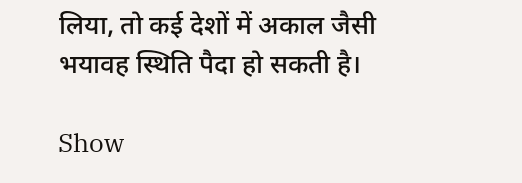लिया, तो कई देशों में अकाल जैसी भयावह स्थिति पैदा हो सकती है।

Show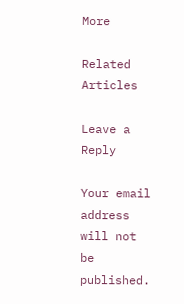More

Related Articles

Leave a Reply

Your email address will not be published.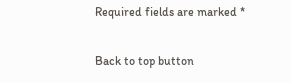Required fields are marked *

Back to top button